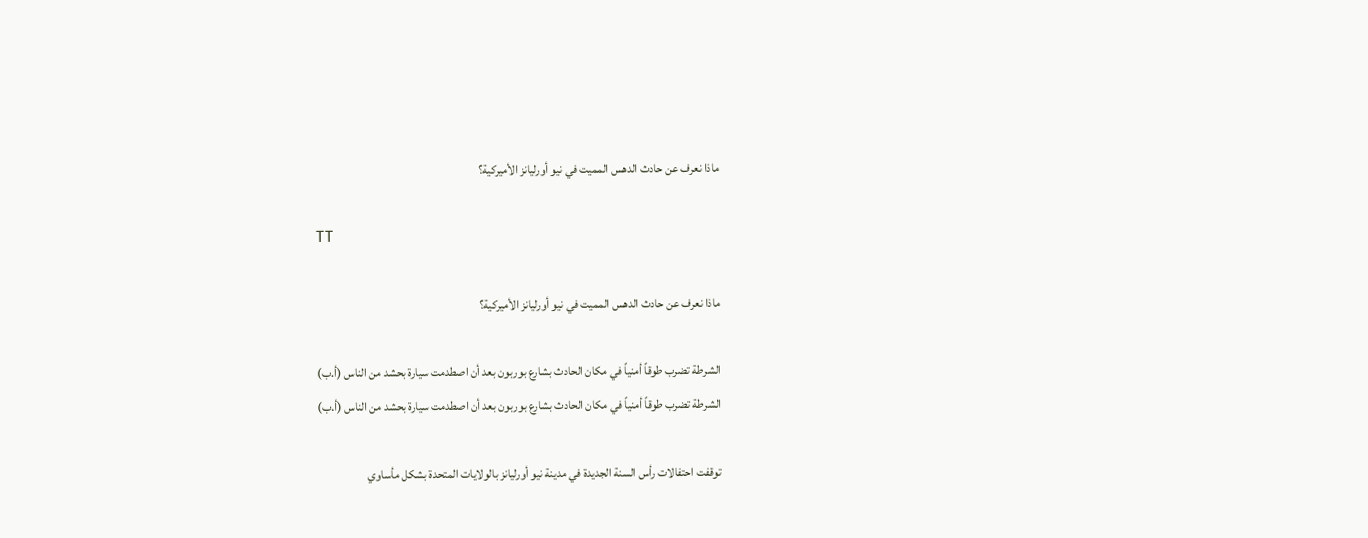ماذا نعرف عن حادث الدهس المميت في نيو أورليانز الأميركية؟

TT

ماذا نعرف عن حادث الدهس المميت في نيو أورليانز الأميركية؟

الشرطة تضرب طوقاً أمنياً في مكان الحادث بشارع بوربون بعد أن اصطدمت سيارة بحشد من الناس (أ.ب)
الشرطة تضرب طوقاً أمنياً في مكان الحادث بشارع بوربون بعد أن اصطدمت سيارة بحشد من الناس (أ.ب)

توقفت احتفالات رأس السنة الجديدة في مدينة نيو أورليانز بالولايات المتحدة بشكل مأساوي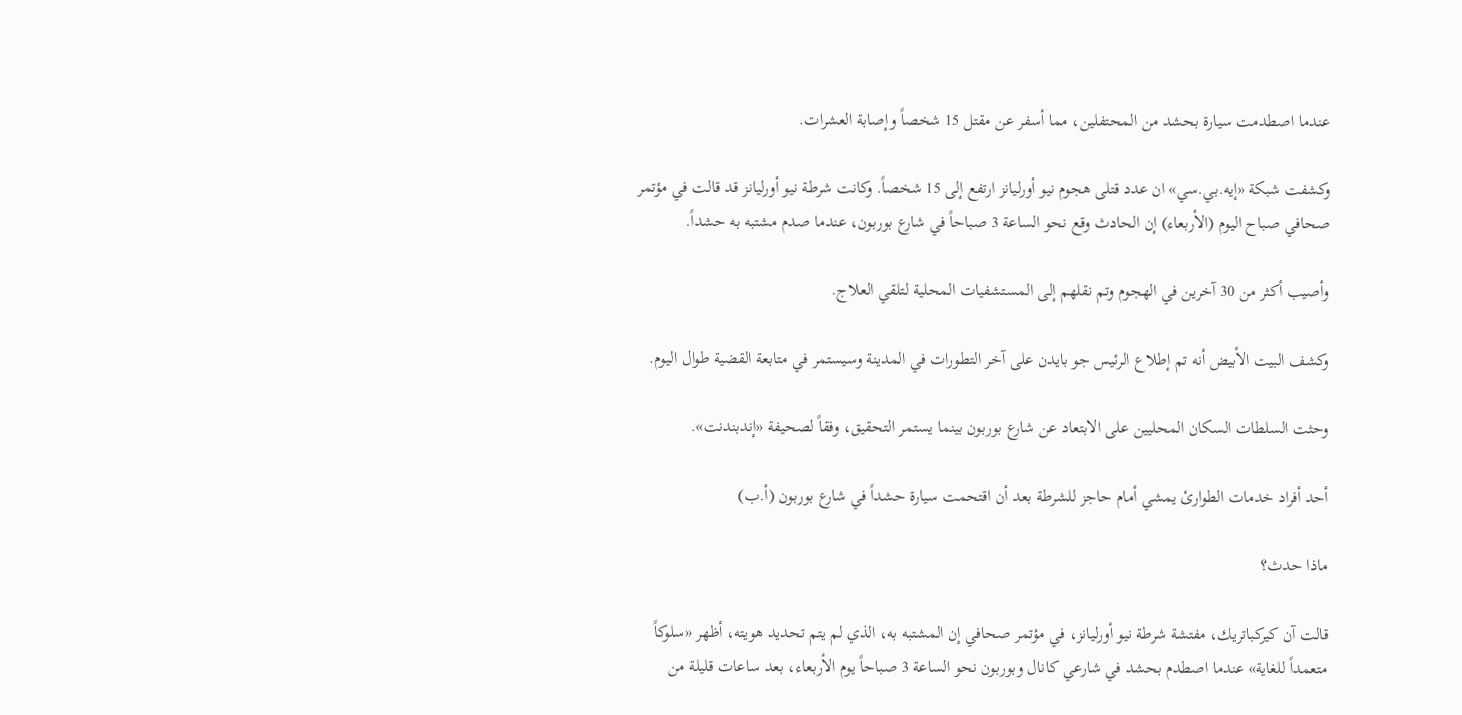عندما اصطدمت سيارة بحشد من المحتفلين، مما أسفر عن مقتل 15 شخصاً وإصابة العشرات.

وكشفت شبكة «إيه.بي.سي» ان عدد قتلى هجوم نيو أورليانز ارتفع إلى 15 شخصاً. وكانت شرطة نيو أورليانز قد قالت في مؤتمر صحافي صباح اليوم (الأربعاء) إن الحادث وقع نحو الساعة 3 صباحاً في شارع بوربون، عندما صدم مشتبه به حشداً.

وأصيب أكثر من 30 آخرين في الهجوم وتم نقلهم إلى المستشفيات المحلية لتلقي العلاج.

وكشف البيت الأبيض أنه تم إطلاع الرئيس جو بايدن على آخر التطورات في المدينة وسيستمر في متابعة القضية طوال اليوم.

وحثت السلطات السكان المحليين على الابتعاد عن شارع بوربون بينما يستمر التحقيق، وفقاً لصحيفة «إندبندنت».

أحد أفراد خدمات الطوارئ يمشي أمام حاجز للشرطة بعد أن اقتحمت سيارة حشداً في شارع بوربون (أ.ب)

ماذا حدث؟

قالت آن كيركباتريك، مفتشة شرطة نيو أورليانز، في مؤتمر صحافي إن المشتبه به، الذي لم يتم تحديد هويته، أظهر «سلوكاً متعمداً للغاية» عندما اصطدم بحشد في شارعي كانال وبوربون نحو الساعة 3 صباحاً يوم الأربعاء، بعد ساعات قليلة من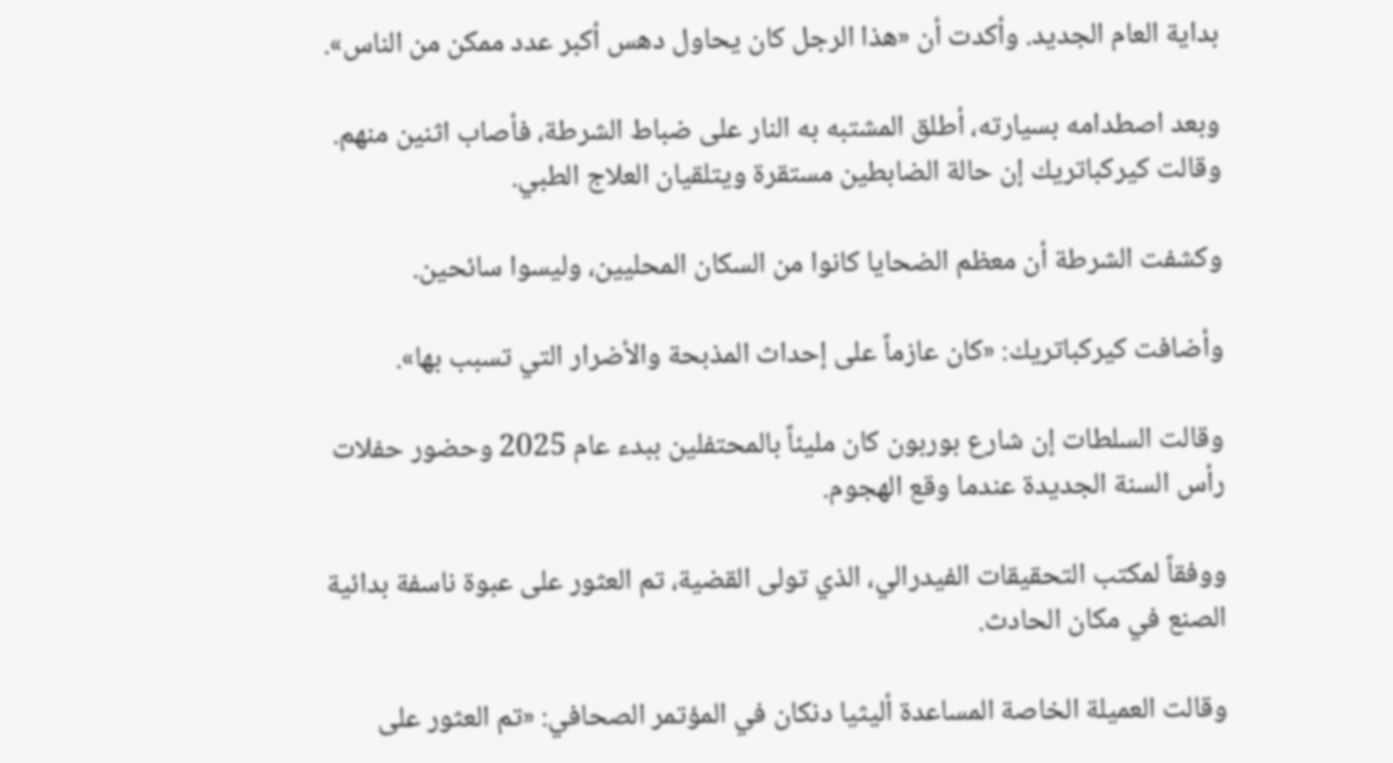بداية العام الجديد. وأكدت أن «هذا الرجل كان يحاول دهس أكبر عدد ممكن من الناس».

وبعد اصطدامه بسيارته، أطلق المشتبه به النار على ضباط الشرطة، فأصاب اثنين منهم. وقالت كيركباتريك إن حالة الضابطين مستقرة ويتلقيان العلاج الطبي.

وكشفت الشرطة أن معظم الضحايا كانوا من السكان المحليين، وليسوا سائحين.

وأضافت كيركباتريك: «كان عازماً على إحداث المذبحة والأضرار التي تسبب بها».

وقالت السلطات إن شارع بوربون كان مليئاً بالمحتفلين ببدء عام 2025 وحضور حفلات رأس السنة الجديدة عندما وقع الهجوم.

ووفقاً لمكتب التحقيقات الفيدرالي، الذي تولى القضية، تم العثور على عبوة ناسفة بدائية الصنع في مكان الحادث.

وقالت العميلة الخاصة المساعدة أليثيا دنكان في المؤتمر الصحافي: «تم العثور على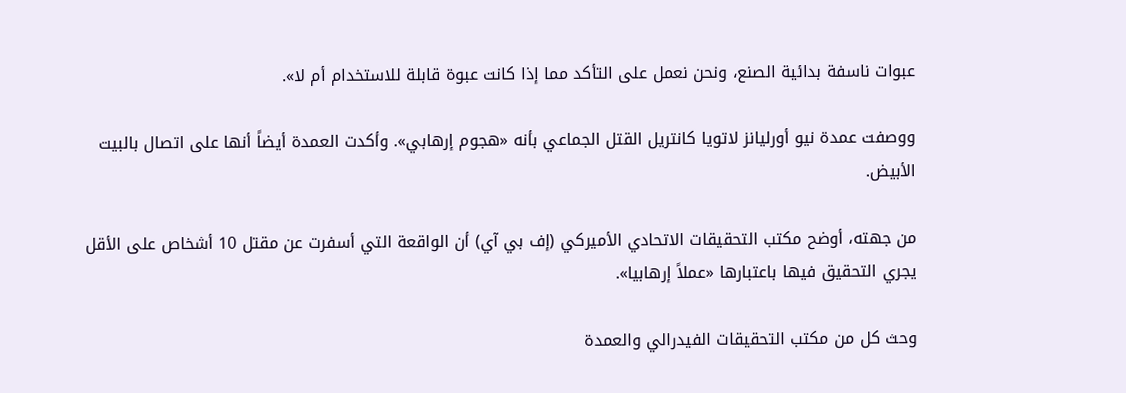عبوات ناسفة بدائية الصنع، ونحن نعمل على التأكد مما إذا كانت عبوة قابلة للاستخدام أم لا».

ووصفت عمدة نيو أورليانز لاتويا كانتريل القتل الجماعي بأنه «هجوم إرهابي». وأكدت العمدة أيضاً أنها على اتصال بالبيت الأبيض.

من جهته، أوضح مكتب التحقيقات الاتحادي الأميركي (إف بي آي) أن الواقعة التي أسفرت عن مقتل 10 أشخاص على الأقل يجري التحقيق فيها باعتبارها «عملاً إرهابيا».

وحث كل من مكتب التحقيقات الفيدرالي والعمدة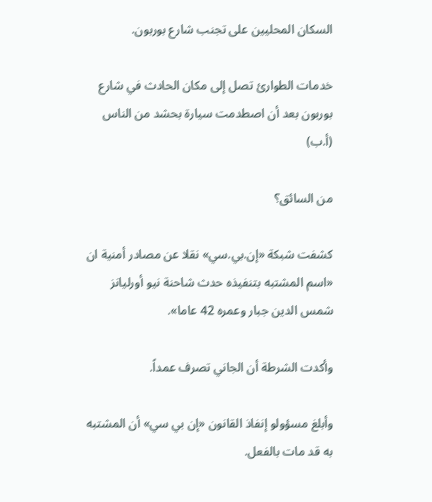السكان المحليين على تجنب شارع بوربون.

خدمات الطوارئ تصل إلى مكان الحادث في شارع بوربون بعد أن اصطدمت سيارة بحشد من الناس (أ.ب)

من السائق؟

كشفت شبكة «إن.بي.سي» نقلا عن مصادر أمنية ان «اسم المشتبه بتنفيذه حدث شاحنة نيو أورليانز شمس الدين جبار وعمره 42 عاما».

وأكدت الشرطة أن الجاني تصرف عمداً.

وأبلغ مسؤولو إنفاذ القانون «إن بي سي» أن المشتبه به قد مات بالفعل.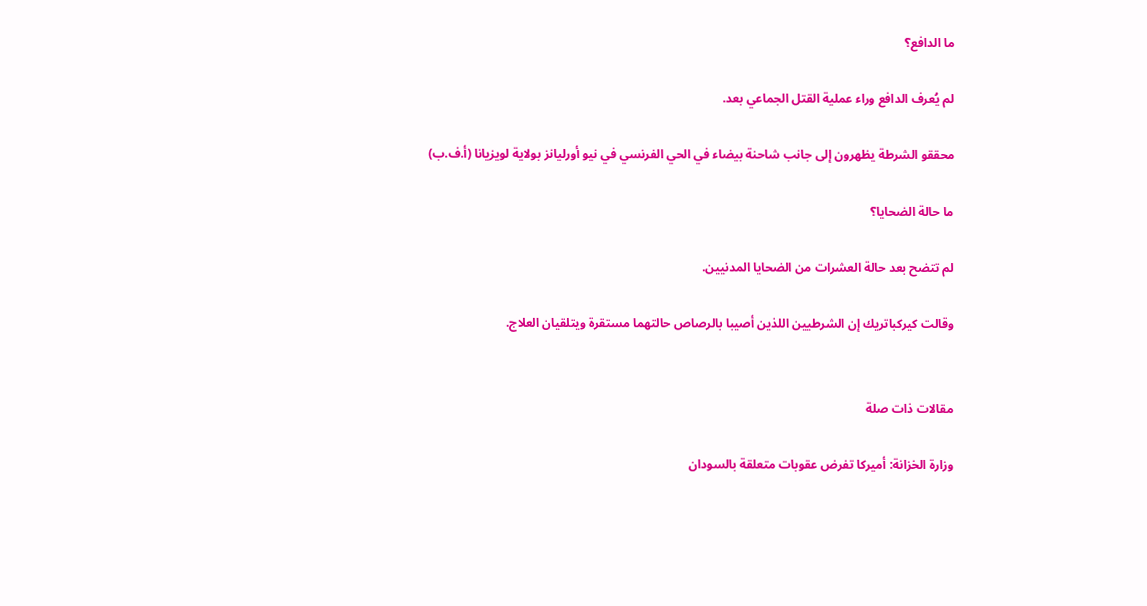ما الدافع؟

لم يُعرف الدافع وراء عملية القتل الجماعي بعد.

محققو الشرطة يظهرون إلى جانب شاحنة بيضاء في الحي الفرنسي في نيو أورليانز بولاية لويزيانا (أ.ف.ب)

ما حالة الضحايا؟

لم تتضح بعد حالة العشرات من الضحايا المدنيين.

وقالت كيركباتريك إن الشرطيين اللذين أصيبا بالرصاص حالتهما مستقرة ويتلقيان العلاج.


مقالات ذات صلة

وزارة الخزانة: أميركا تفرض عقوبات متعلقة بالسودان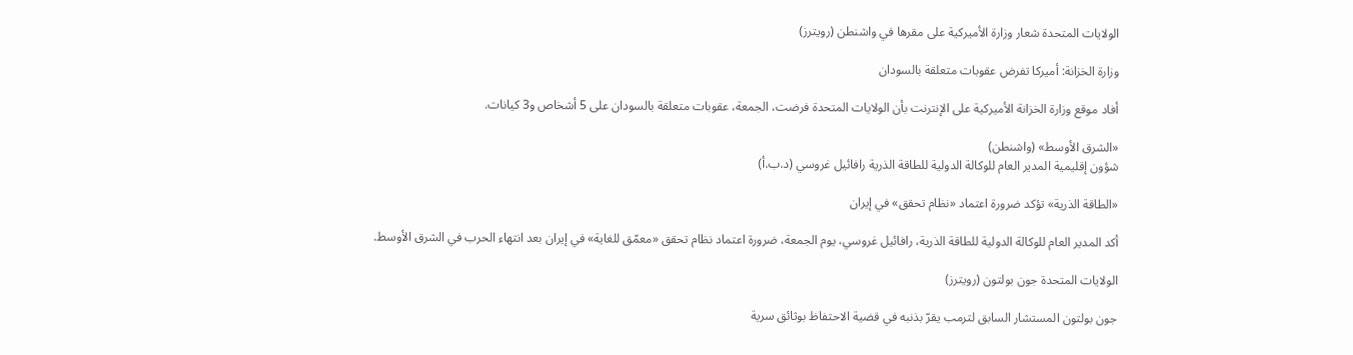الولايات المتحدة شعار وزارة الأميركية على مقرها في واشنطن (رويترز)

وزارة الخزانة: أميركا تفرض عقوبات متعلقة بالسودان

أفاد ‌موقع ‌وزارة الخزانة ‌الأميركية على الإنترنت بأن الولايات المتحدة فرضت، ‌الجمعة، عقوبات متعلقة ‌بالسودان ‌على ‌5 أشخاص و3 كيانات.

«الشرق الأوسط» (واشنطن)
شؤون إقليمية المدير العام للوكالة الدولية للطاقة الذرية رافائيل غروسي (د.ب.أ)

«الطاقة الذرية» تؤكد ضرورة اعتماد «نظام تحقق» في إيران

أكد المدير العام للوكالة الدولية للطاقة الذرية، رافائيل غروسي، يوم الجمعة، ضرورة اعتماد نظام تحقق «معمّق للغاية» في إيران بعد انتهاء الحرب في الشرق الأوسط.

الولايات المتحدة جون بولتون (رويترز)

جون بولتون المستشار السابق لترمب يقرّ بذنبه في قضية الاحتفاظ بوثائق سرية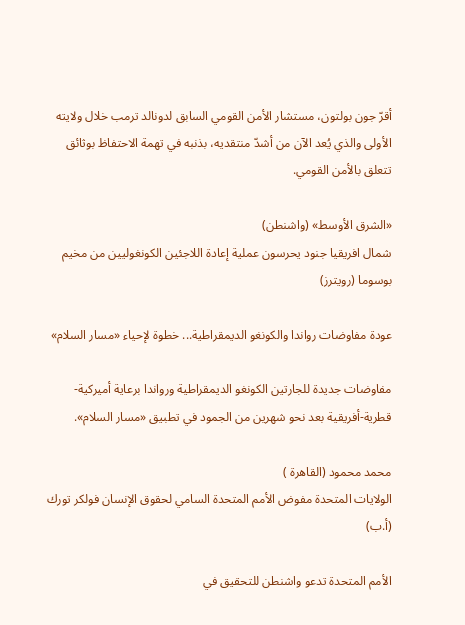أقرّ جون بولتون، مستشار الأمن القومي السابق لدونالد ترمب خلال ولايته الأولى والذي يُعد الآن من أشدّ منتقديه، بذنبه في تهمة الاحتفاظ بوثائق تتعلق بالأمن القومي.

«الشرق الأوسط» (واشنطن)
شمال افريقيا جنود يحرسون عملية إعادة اللاجئين الكونغوليين من مخيم بوسوما (رويترز)

عودة مفاوضات رواندا والكونغو الديمقراطية... خطوة لإحياء «مسار السلام»

مفاوضات جديدة للجارتين الكونغو الديمقراطية ورواندا برعاية أميركية-قطرية-أفريقية بعد نحو شهرين من الجمود في تطبيق «مسار السلام».

محمد محمود (القاهرة )
الولايات المتحدة مفوض الأمم المتحدة السامي لحقوق الإنسان فولكر تورك (أ.ب)

الأمم المتحدة تدعو واشنطن للتحقيق في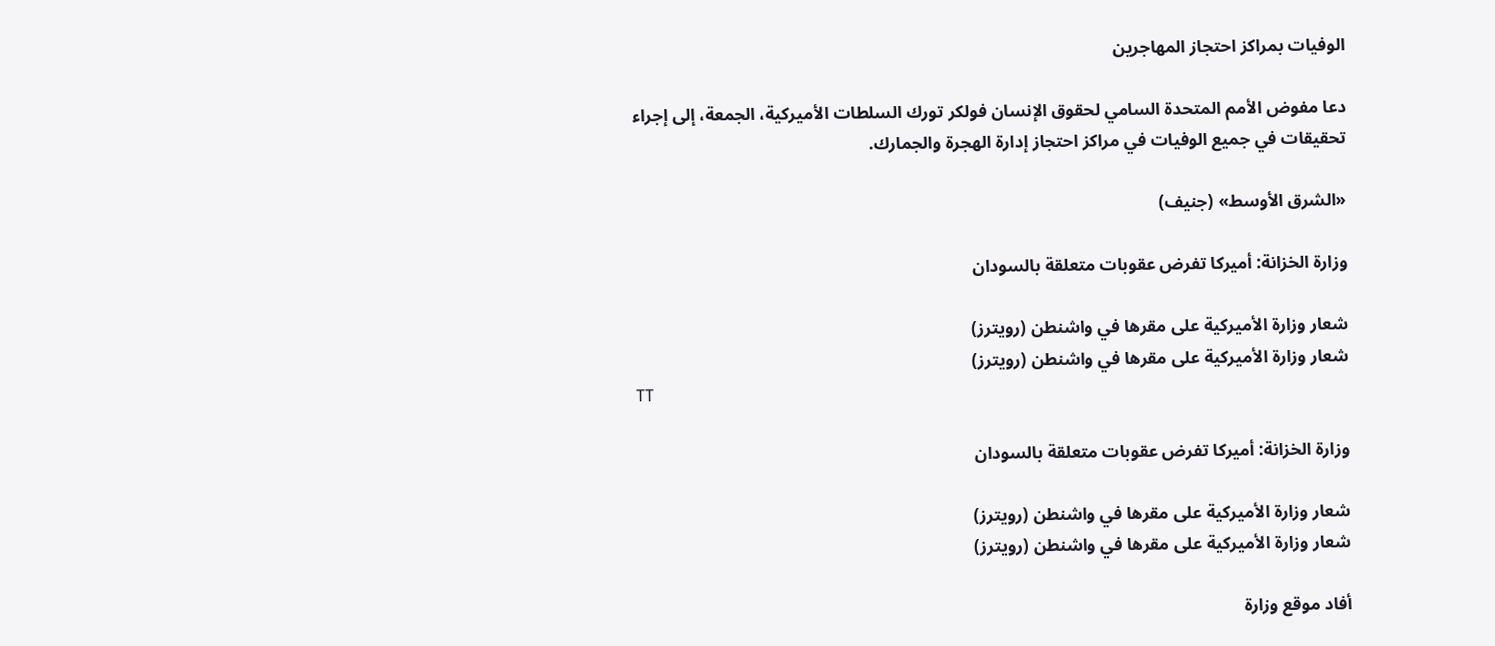الوفيات بمراكز احتجاز المهاجرين

دعا مفوض الأمم المتحدة السامي لحقوق الإنسان فولكر تورك السلطات الأميركية، الجمعة، إلى إجراء تحقيقات في جميع الوفيات في مراكز احتجاز إدارة الهجرة والجمارك.

«الشرق الأوسط» (جنيف)

وزارة الخزانة: أميركا تفرض عقوبات متعلقة بالسودان

شعار وزارة الأميركية على مقرها في واشنطن (رويترز)
شعار وزارة الأميركية على مقرها في واشنطن (رويترز)
TT

وزارة الخزانة: أميركا تفرض عقوبات متعلقة بالسودان

شعار وزارة الأميركية على مقرها في واشنطن (رويترز)
شعار وزارة الأميركية على مقرها في واشنطن (رويترز)

أفاد ‌موقع ‌وزارة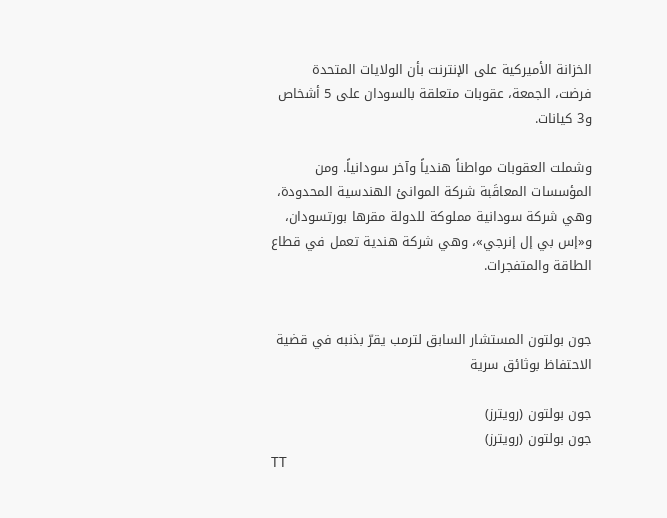الخزانة ‌الأميركية على الإنترنت بأن الولايات المتحدة فرضت، ‌الجمعة، عقوبات متعلقة ‌بالسودان ‌على ‌5 أشخاص و3 كيانات.

وشملت العقوبات مواطناً هندياً وآخر سودانياً. ومن المؤسسات المعاقَبة شركة الموانئ الهندسية المحدودة، وهي شركة سودانية مملوكة للدولة مقرها بورتسودان، و«إس بي إل إنرجي»، وهي شركة هندية تعمل في قطاع الطاقة والمتفجرات.


جون بولتون المستشار السابق لترمب يقرّ بذنبه في قضية الاحتفاظ بوثائق سرية

جون بولتون (رويترز)
جون بولتون (رويترز)
TT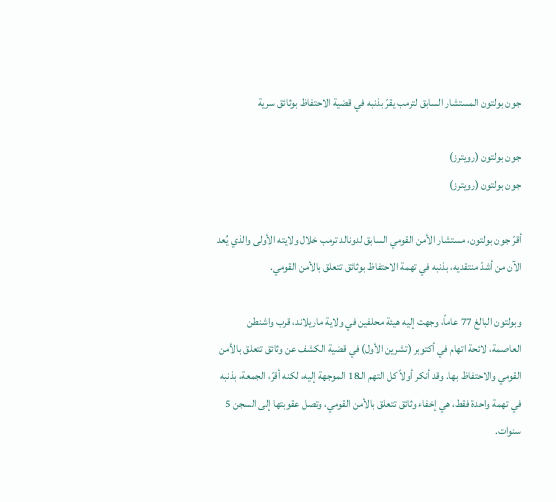جون بولتون المستشار السابق لترمب يقرّ بذنبه في قضية الاحتفاظ بوثائق سرية

جون بولتون (رويترز)
جون بولتون (رويترز)

أقرّ جون بولتون، مستشار الأمن القومي السابق لدونالد ترمب خلال ولايته الأولى والذي يُعد الآن من أشدّ منتقديه، بذنبه في تهمة الاحتفاظ بوثائق تتعلق بالأمن القومي.

وبولتون البالغ 77 عاماً، وجهت إليه هيئة محلفين في ولاية ماريلاند، قرب واشنطن العاصمة، لائحة اتهام في أكتوبر (تشرين الأول) في قضية الكشف عن وثائق تتعلق بالأمن القومي والاحتفاظ بها. وقد أنكر أولاً كل التهم الـ18 الموجهة إليه، لكنه أقرّ، الجمعة، بذنبه في تهمة واحدة فقط، هي إخفاء وثائق تتعلق بالأمن القومي، وتصل عقوبتها إلى السجن 5 سنوات.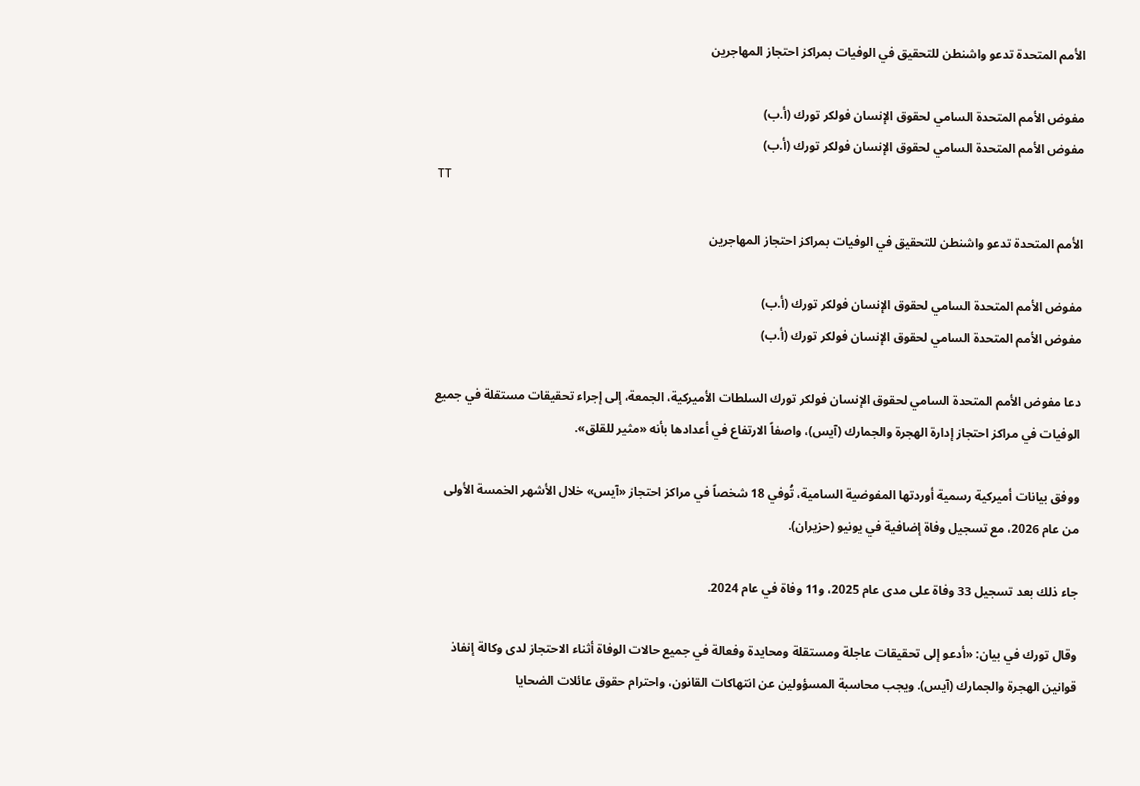الأمم المتحدة تدعو واشنطن للتحقيق في الوفيات بمراكز احتجاز المهاجرين

مفوض الأمم المتحدة السامي لحقوق الإنسان فولكر تورك (أ.ب)
مفوض الأمم المتحدة السامي لحقوق الإنسان فولكر تورك (أ.ب)
TT

الأمم المتحدة تدعو واشنطن للتحقيق في الوفيات بمراكز احتجاز المهاجرين

مفوض الأمم المتحدة السامي لحقوق الإنسان فولكر تورك (أ.ب)
مفوض الأمم المتحدة السامي لحقوق الإنسان فولكر تورك (أ.ب)

دعا مفوض الأمم المتحدة السامي لحقوق الإنسان فولكر تورك السلطات الأميركية، الجمعة، إلى إجراء تحقيقات مستقلة في جميع الوفيات في مراكز احتجاز إدارة الهجرة والجمارك (آيس)، واصفاً الارتفاع في أعدادها بأنه «مثير للقلق».

ووفق بيانات أميركية رسمية أوردتها المفوضية السامية، تُوفي 18 شخصاً في مراكز احتجاز «آيس» خلال الأشهر الخمسة الأولى من عام 2026، مع تسجيل وفاة إضافية في يونيو (حزيران).

جاء ذلك بعد تسجيل 33 وفاة على مدى عام 2025، و11 وفاة في عام 2024.

وقال تورك في بيان: «أدعو إلى تحقيقات عاجلة ومستقلة ومحايدة وفعالة في جميع حالات الوفاة أثناء الاحتجاز لدى وكالة إنفاذ قوانين الهجرة والجمارك (آيس). ويجب محاسبة المسؤولين عن انتهاكات القانون، واحترام حقوق عائلات الضحايا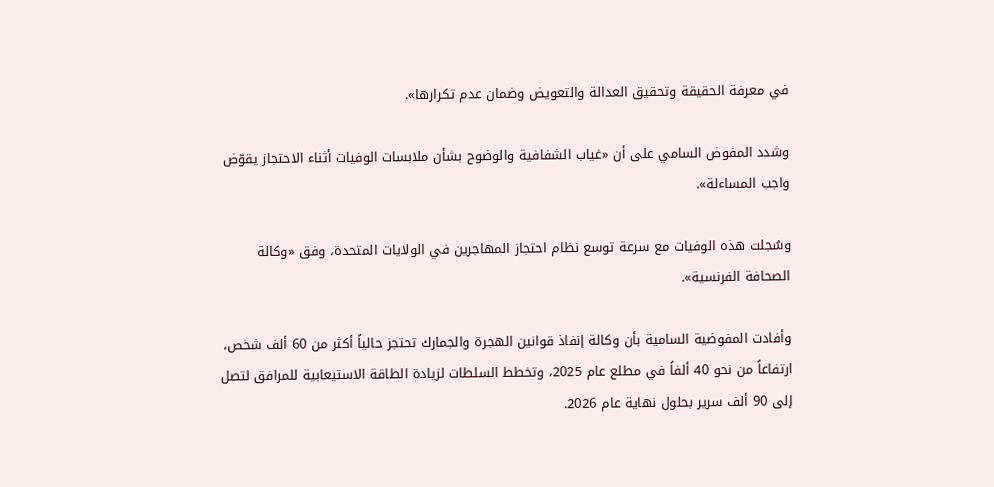في معرفة الحقيقة وتحقيق العدالة والتعويض وضمان عدم تكرارها».

وشدد المفوض السامي على أن «غياب الشفافية والوضوح بشأن ملابسات الوفيات أثناء الاحتجاز يقوّض واجب المساءلة».

وسُجلت هذه الوفيات مع سرعة توسع نظام احتجاز المهاجرين في الولايات المتحدة، وفق «وكالة الصحافة الفرنسية».

وأفادت المفوضية السامية بأن وكالة إنفاذ قوانين الهجرة والجمارك تحتجز حالياً أكثر من 60 ألف شخص، ارتفاعاً من نحو 40 ألفاً في مطلع عام 2025، وتخطط السلطات لزيادة الطاقة الاستيعابية للمرافق لتصل إلى 90 ألف سرير بحلول نهاية عام 2026.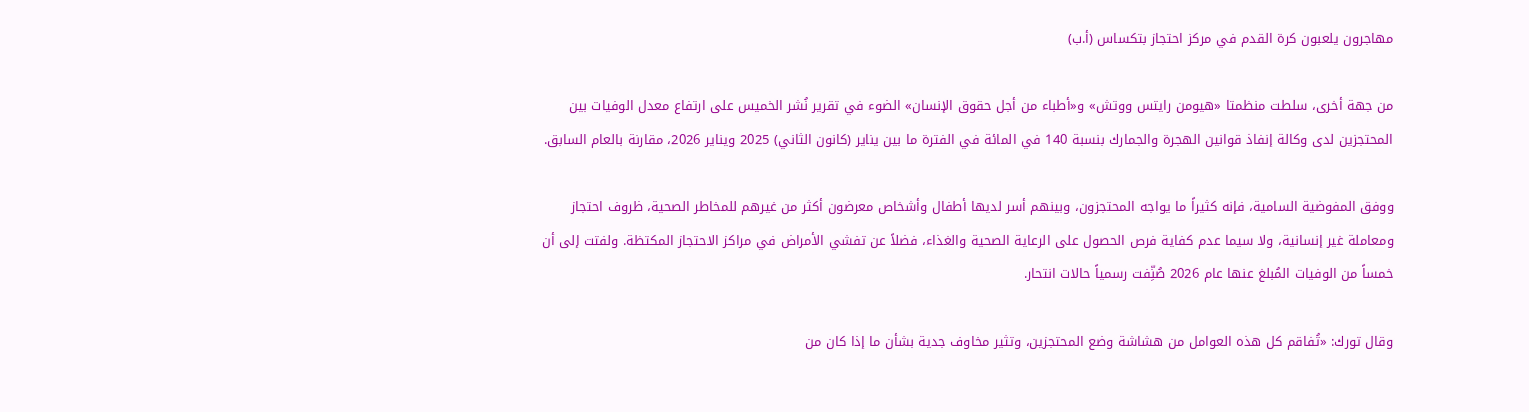مهاجرون يلعبون كرة القدم في مركز احتجاز بتكساس (أ.ب)

من جهة أخرى، سلطت منظمتا «هيومن رايتس ووتش» و«أطباء من أجل حقوق الإنسان» الضوء في تقرير نُشر الخميس على ارتفاع معدل الوفيات بين المحتجزين لدى وكالة إنفاذ قوانين الهجرة والجمارك بنسبة 140 في المائة في الفترة ما بين يناير (كانون الثاني) 2025 ويناير 2026، مقارنة بالعام السابق.

ووفق المفوضية السامية، فإنه كثيراً ما يواجه المحتجزون، وبينهم أسر لديها أطفال وأشخاص معرضون أكثر من غيرهم للمخاطر الصحية، ظروف احتجاز ومعاملة غير إنسانية، ولا سيما عدم كفاية فرص الحصول على الرعاية الصحية والغذاء، فضلاً عن تفشي الأمراض في مراكز الاحتجاز المكتظة. ولفتت إلى أن خمساً من الوفيات المُبلغ عنها عام 2026 صُنِّفت رسمياً حالات انتحار.

وقال تورك: «تُفاقم كل هذه العوامل من هشاشة وضع المحتجزين، وتثير مخاوف جدية بشأن ما إذا كان من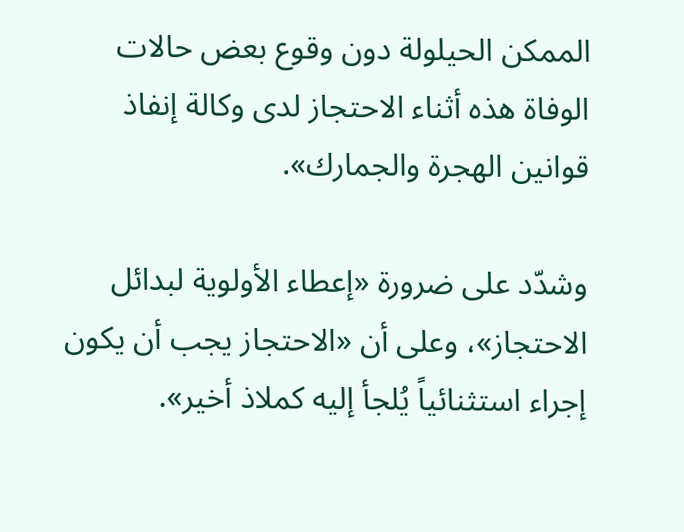الممكن الحيلولة دون وقوع بعض حالات الوفاة هذه أثناء الاحتجاز لدى وكالة إنفاذ قوانين الهجرة والجمارك».

وشدّد على ضرورة «إعطاء الأولوية لبدائل الاحتجاز»، وعلى أن «الاحتجاز يجب أن يكون إجراء استثنائياً يُلجأ إليه كملاذ أخير».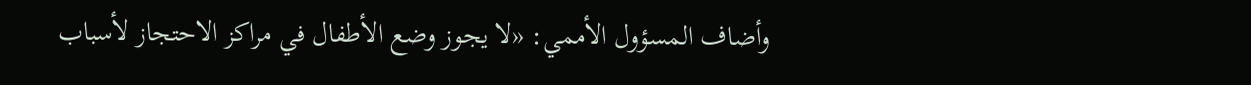وأضاف المسؤول الأممي: «لا يجوز وضع الأطفال في مراكز الاحتجاز لأسباب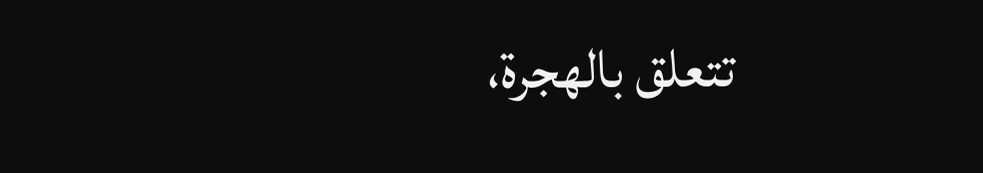تتعلق بالهجرة،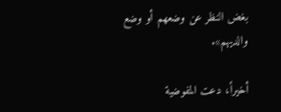بغض النظر عن وضعهم أو وضع والديهم».

أخيراً، دعت المفوضية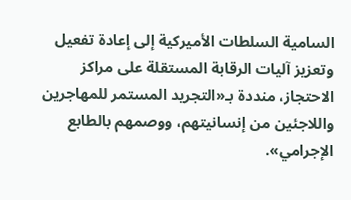السامية السلطات الأميركية إلى إعادة تفعيل وتعزيز آليات الرقابة المستقلة على مراكز الاحتجاز، منددة بـ«التجريد المستمر للمهاجرين واللاجئين من إنسانيتهم، ووصمهم بالطابع الإجرامي».